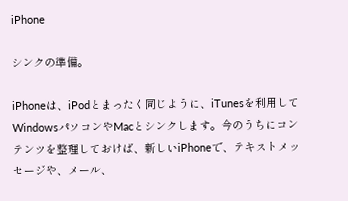iPhone

シンクの準備。

iPhoneは、iPodとまったく同じように、iTunesを利用してWindowsパソコンやMacとシンクします。今のうちにコンテンツを整理しておけば、新しいiPhoneで、テキストメッセージや、メール、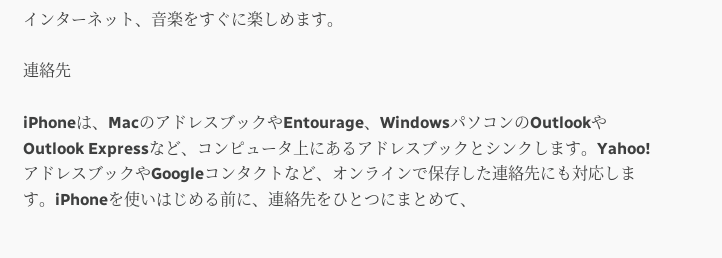インターネット、音楽をすぐに楽しめます。

連絡先

iPhoneは、MacのアドレスブックやEntourage、WindowsパソコンのOutlookやOutlook Expressなど、コンピュータ上にあるアドレスブックとシンクします。Yahoo!アドレスブックやGoogleコンタクトなど、オンラインで保存した連絡先にも対応します。iPhoneを使いはじめる前に、連絡先をひとつにまとめて、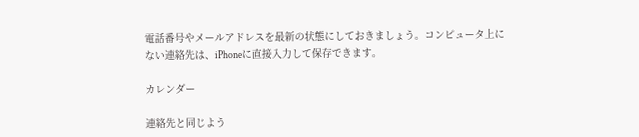電話番号やメールアドレスを最新の状態にしておきましょう。コンピュータ上にない連絡先は、iPhoneに直接入力して保存できます。

カレンダー

連絡先と同じよう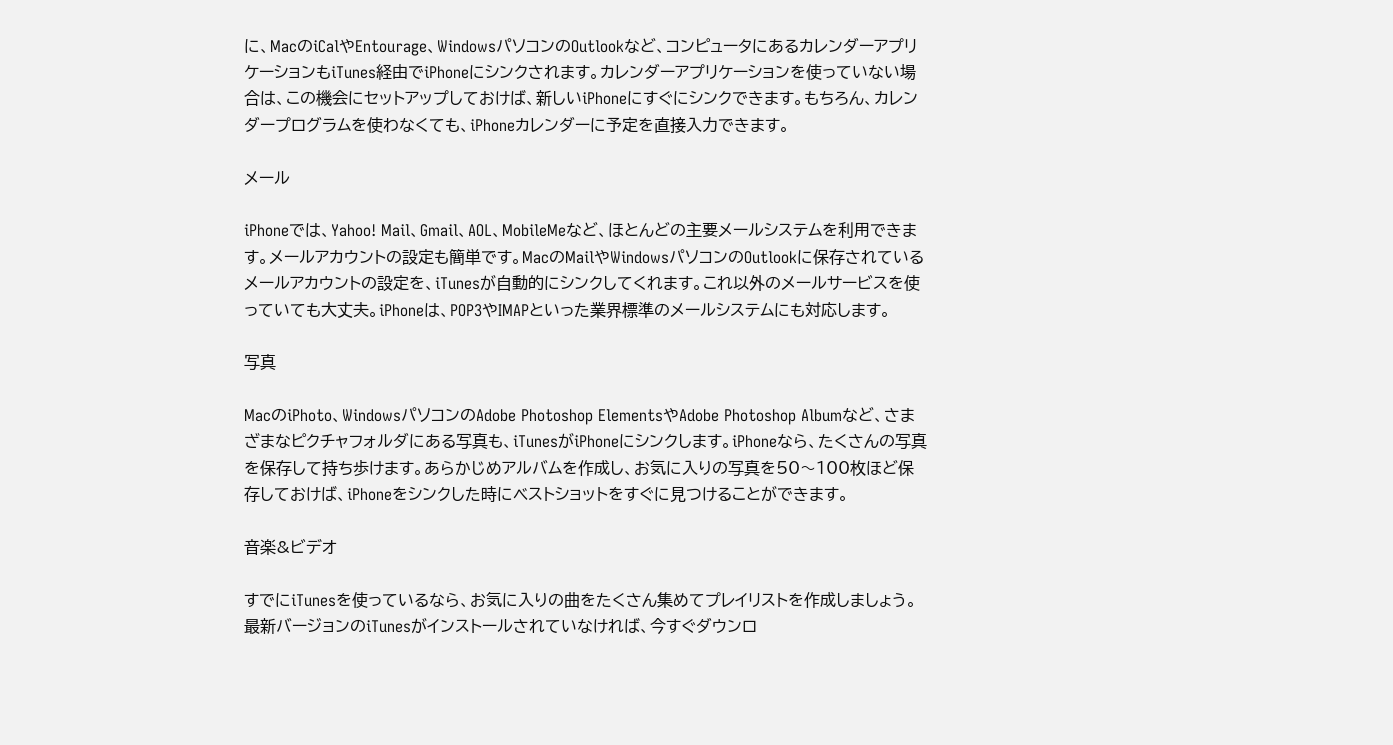に、MacのiCalやEntourage、WindowsパソコンのOutlookなど、コンピュータにあるカレンダーアプリケーションもiTunes経由でiPhoneにシンクされます。カレンダーアプリケーションを使っていない場合は、この機会にセットアップしておけば、新しいiPhoneにすぐにシンクできます。もちろん、カレンダープログラムを使わなくても、iPhoneカレンダーに予定を直接入力できます。

メール

iPhoneでは、Yahoo! Mail、Gmail、AOL、MobileMeなど、ほとんどの主要メールシステムを利用できます。メールアカウントの設定も簡単です。MacのMailやWindowsパソコンのOutlookに保存されているメールアカウントの設定を、iTunesが自動的にシンクしてくれます。これ以外のメールサービスを使っていても大丈夫。iPhoneは、POP3やIMAPといった業界標準のメールシステムにも対応します。

写真

MacのiPhoto、WindowsパソコンのAdobe Photoshop ElementsやAdobe Photoshop Albumなど、さまざまなピクチャフォルダにある写真も、iTunesがiPhoneにシンクします。iPhoneなら、たくさんの写真を保存して持ち歩けます。あらかじめアルバムを作成し、お気に入りの写真を50〜100枚ほど保存しておけば、iPhoneをシンクした時にベストショットをすぐに見つけることができます。

音楽&ビデオ

すでにiTunesを使っているなら、お気に入りの曲をたくさん集めてプレイリストを作成しましょう。最新バージョンのiTunesがインストールされていなければ、今すぐダウンロ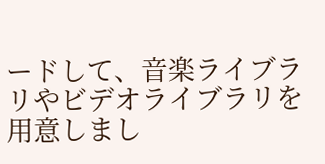ードして、音楽ライブラリやビデオライブラリを用意しまし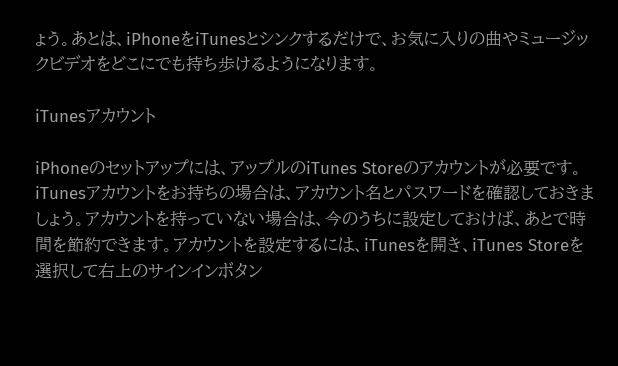ょう。あとは、iPhoneをiTunesとシンクするだけで、お気に入りの曲やミュージックビデオをどこにでも持ち歩けるようになります。

iTunesアカウント

iPhoneのセットアップには、アップルのiTunes Storeのアカウントが必要です。iTunesアカウントをお持ちの場合は、アカウント名とパスワードを確認しておきましょう。アカウントを持っていない場合は、今のうちに設定しておけば、あとで時間を節約できます。アカウントを設定するには、iTunesを開き、iTunes Storeを選択して右上のサインインボタン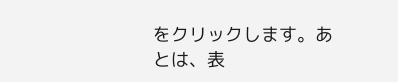をクリックします。あとは、表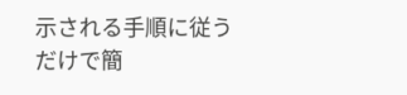示される手順に従うだけで簡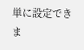単に設定できま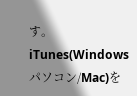す。iTunes(Windowsパソコン/Mac)を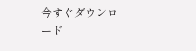今すぐダウンロード